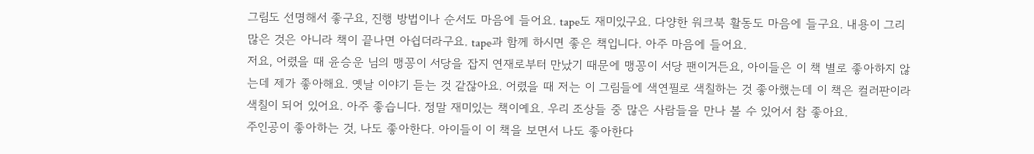그림도 선명해서 좋구요, 진행 방법이나 순서도 마음에 들어요. tape도 재미있구요. 다양한 워크북 활동도 마음에 들구요. 내용이 그리 많은 것은 아니라 책이 끝나면 아쉽더라구요. tape과 함께 하시면 좋은 책입니다. 아주 마음에 들어요.
저요, 어렸을 때 윤승운 님의 맹꽁이 서당을 잡지 연재로부터 만났기 때문에 맹꽁이 서당 팬이거든요, 아이들은 이 책 별로 좋아하지 않는데 제가 좋아해요. 옛날 이야기 듣는 것 같잖아요. 어렸을 때 저는 이 그림들에 색연필로 색칠하는 것 좋아했는데 이 책은 컬러판이라 색칠이 되어 있어요. 아주 좋습니다. 정말 재미있는 책이예요. 우리 조상들 중 많은 사람들을 만나 볼 수 있어서 참 좋아요.
주인공이 좋아하는 것, 나도 좋아한다. 아이들이 이 책을 보면서 나도 좋아한다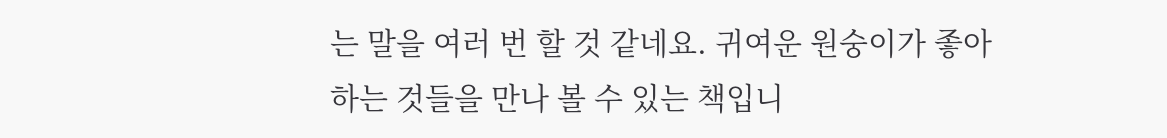는 말을 여러 번 할 것 같네요. 귀여운 원숭이가 좋아하는 것들을 만나 볼 수 있는 책입니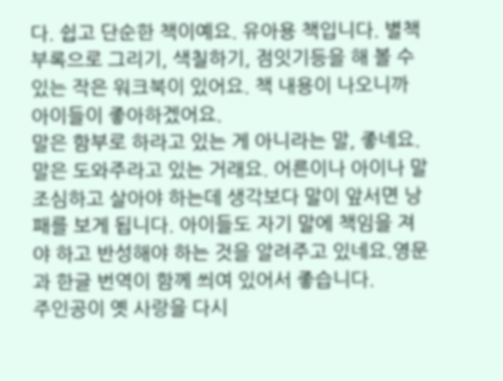다. 쉽고 단순한 책이예요. 유아용 책입니다. 별책부록으로 그리기, 색칠하기, 점잇기등을 해 볼 수 있는 작은 워크북이 있어요. 책 내용이 나오니까 아이들이 좋아하겠어요.
말은 함부로 하라고 있는 게 아니라는 말, 좋네요. 말은 도와주라고 있는 거래요. 어른이나 아이나 말조심하고 살아야 하는데 생각보다 말이 앞서면 낭패를 보게 됩니다. 아이들도 자기 말에 책임을 져야 하고 반성해야 하는 것을 알려주고 있네요.영문과 한글 번역이 함께 씌여 있어서 좋습니다.
주인공이 옛 사랑을 다시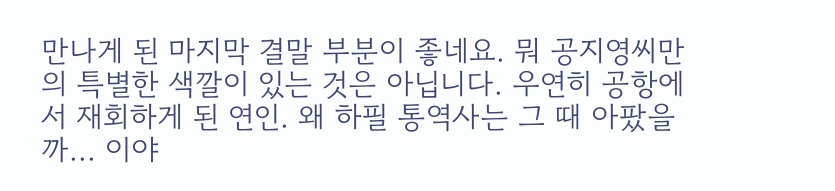만나게 된 마지막 결말 부분이 좋네요. 뭐 공지영씨만의 특별한 색깔이 있는 것은 아닙니다. 우연히 공항에서 재회하게 된 연인. 왜 하필 통역사는 그 때 아팠을까... 이야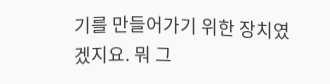기를 만들어가기 위한 장치였겠지요. 뭐 그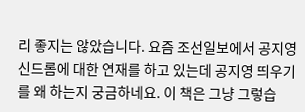리 좋지는 않았습니다. 요즘 조선일보에서 공지영 신드롬에 대한 연재를 하고 있는데 공지영 띄우기를 왜 하는지 궁금하네요. 이 책은 그냥 그렇습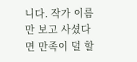니다. 작가 이름만 보고 사셨다면 만족이 덜 할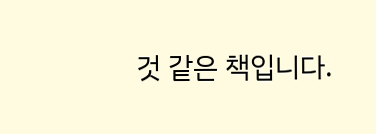것 같은 책입니다.